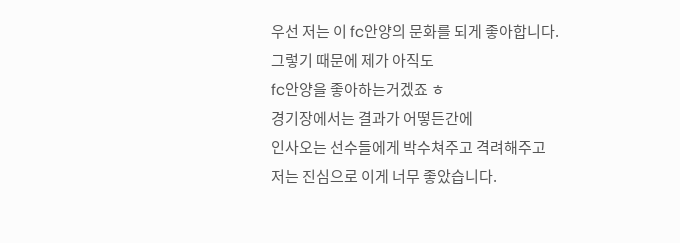우선 저는 이 fc안양의 문화를 되게 좋아합니다.
그렇기 때문에 제가 아직도
fc안양을 좋아하는거겠죠 ㅎ
경기장에서는 결과가 어떻든간에
인사오는 선수들에게 박수쳐주고 격려해주고
저는 진심으로 이게 너무 좋았습니다.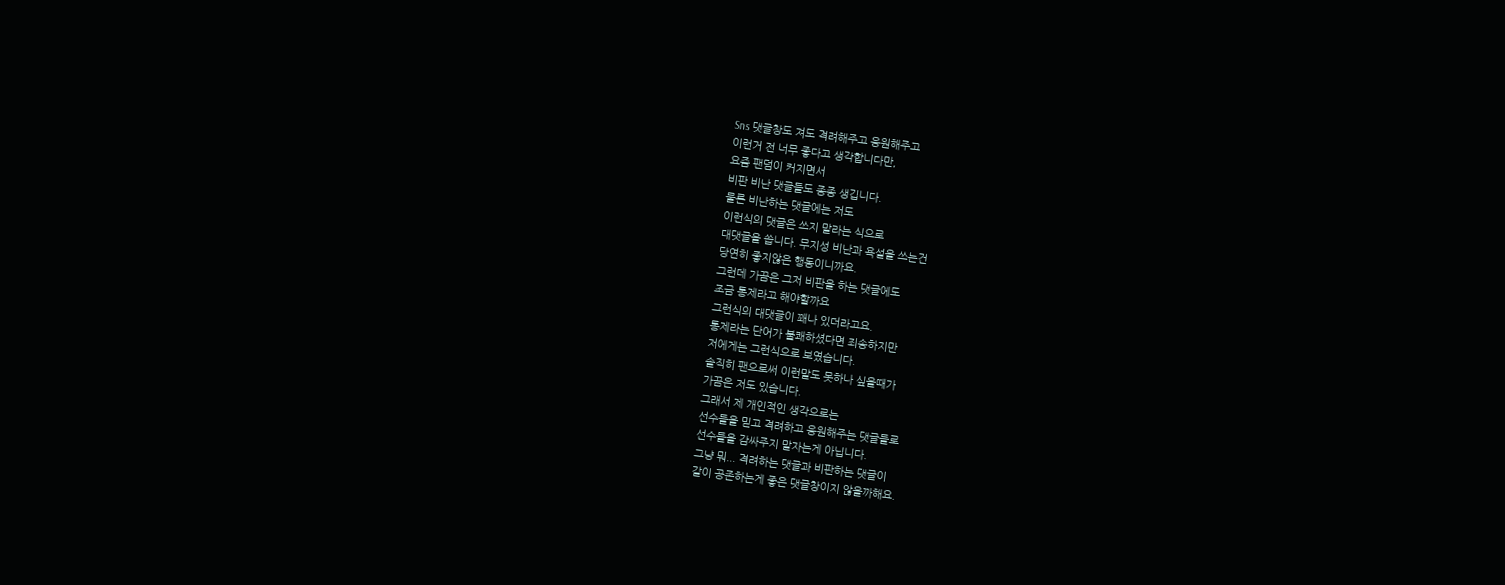Sns 댓글창도 져도 격려해주고 응원해주고
이런거 전 너무 좋다고 생각합니다만,
요즘 팬덤이 커지면서
비판 비난 댓글들도 종종 생깁니다.
물론 비난하는 댓글에는 저도
이런식의 댓글은 쓰지 말라는 식으로
대댓글을 씁니다. 무지성 비난과 욕설을 쓰는건
당연히 좋지않은 행동이니까요.
그런데 가끔은 그저 비판을 하는 댓글에도
조금 통제라고 해야할까요
그런식의 대댓글이 꽤나 있더라고요.
통제라는 단어가 불쾌하셨다면 죄송하지만
저에게는 그런식으로 보였습니다.
솔직히 팬으로써 이런말도 못하나 싶을때가
가끔은 저도 있습니다.
그래서 제 개인적인 생각으로는
선수들을 믿고 격려하고 응원해주는 댓글들로
선수들을 감싸주지 말자는게 아닙니다.
그냥 뭐... 격려하는 댓글과 비판하는 댓글이
같이 공존하는게 좋은 댓글창이지 않을까해요.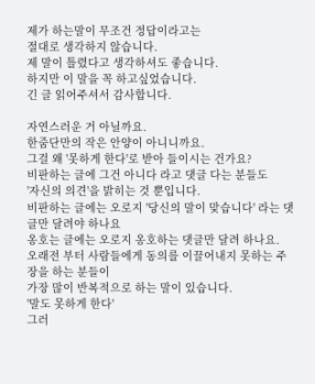제가 하는말이 무조건 정답이라고는
절대로 생각하지 않습니다.
제 말이 틀렸다고 생각하셔도 좋습니다.
하지만 이 말을 꼭 하고싶었습니다.
긴 글 읽어주셔서 감사합니다.

자연스러운 거 아닐까요.
한줌단만의 작은 안양이 아니니까요.
그걸 왜 '못하게 한다'로 받아 들이시는 건가요?
비판하는 글에 그건 아니다 라고 댓글 다는 분들도
'자신의 의견'을 밝히는 것 뿐입니다.
비판하는 글에는 오로지 '당신의 말이 맞습니다' 라는 댓글만 달려야 하나요
옹호는 글에는 오로지 옹호하는 댓글만 달려 하나요.
오래전 부터 사람들에게 동의를 이끌어내지 못하는 주장을 하는 분들이
가장 많이 반복적으로 하는 말이 있습니다.
'말도 못하게 한다'
그러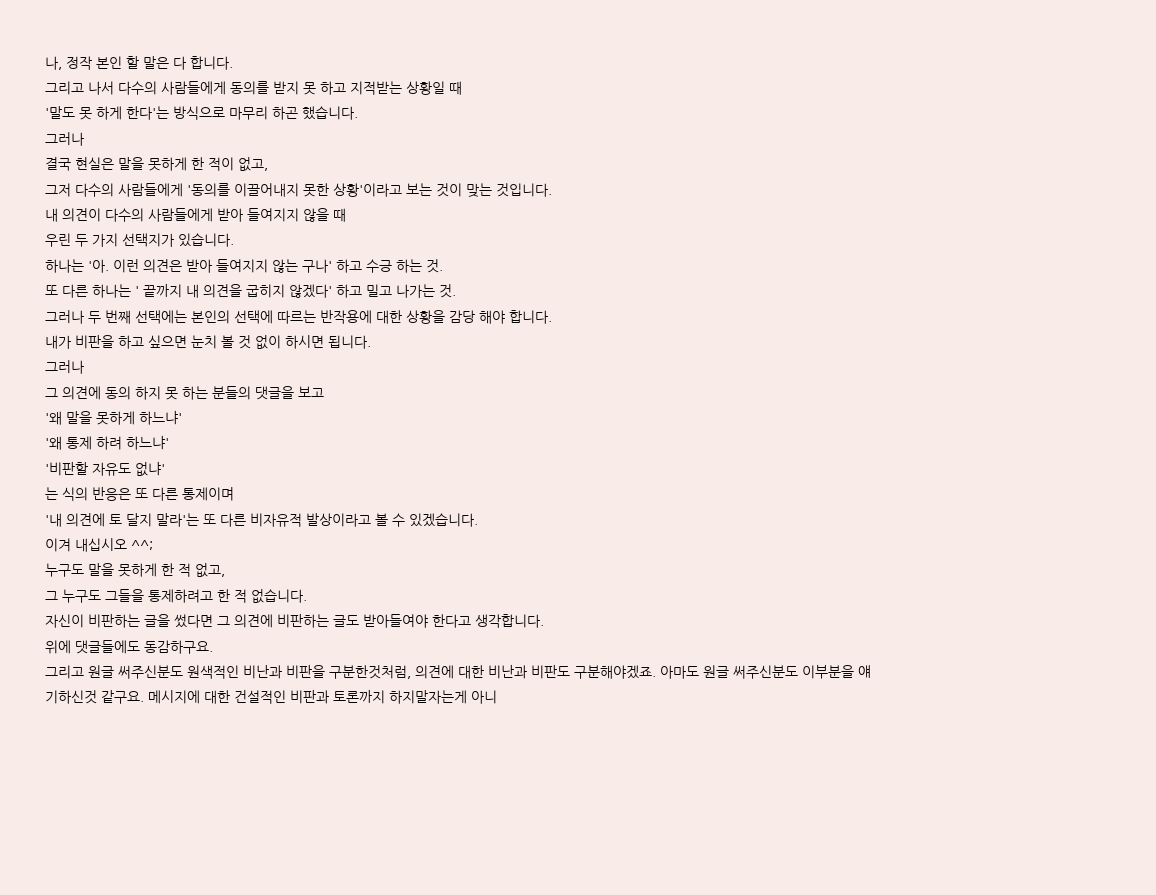나, 정작 본인 할 말은 다 합니다.
그리고 나서 다수의 사람들에게 동의를 받지 못 하고 지적받는 상황일 때
'말도 못 하게 한다'는 방식으로 마무리 하곤 했습니다.
그러나
결국 현실은 말을 못하게 한 적이 없고,
그저 다수의 사람들에게 '동의를 이끌어내지 못한 상황'이라고 보는 것이 맞는 것입니다.
내 의견이 다수의 사람들에게 받아 들여지지 않을 때
우린 두 가지 선택지가 있습니다.
하나는 '아. 이런 의견은 받아 들여지지 않는 구나' 하고 수긍 하는 것.
또 다른 하나는 ' 끝까지 내 의견을 굽히지 않겠다' 하고 밀고 나가는 것.
그러나 두 번째 선택에는 본인의 선택에 따르는 반작용에 대한 상황을 감당 해야 합니다.
내가 비판을 하고 싶으면 눈치 볼 것 없이 하시면 됩니다.
그러나
그 의견에 동의 하지 못 하는 분들의 댓글을 보고
'왜 말을 못하게 하느냐'
'왜 통제 하려 하느냐'
'비판할 자유도 없냐'
는 식의 반응은 또 다른 통제이며
'내 의견에 토 달지 말라'는 또 다른 비자유적 발상이라고 볼 수 있겠습니다.
이겨 내십시오 ^^;
누구도 말을 못하게 한 적 없고,
그 누구도 그들을 통제하려고 한 적 없습니다.
자신이 비판하는 글을 썼다면 그 의견에 비판하는 글도 받아들여야 한다고 생각합니다.
위에 댓글들에도 동감하구요.
그리고 원글 써주신분도 원색적인 비난과 비판을 구분한것처럼, 의견에 대한 비난과 비판도 구분해야겠죠. 아마도 원글 써주신분도 이부분을 얘기하신것 같구요. 메시지에 대한 건설적인 비판과 토론까지 하지말자는게 아니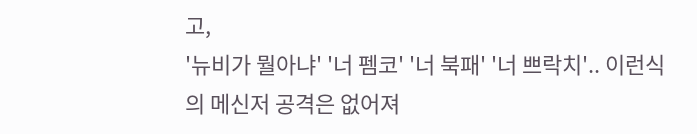고,
'뉴비가 뭘아냐' '너 펨코' '너 북패' '너 쁘락치'.. 이런식의 메신저 공격은 없어져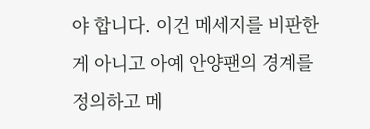야 합니다. 이건 메세지를 비판한게 아니고 아예 안양팬의 경계를 정의하고 메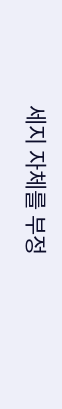세지 자체를 부정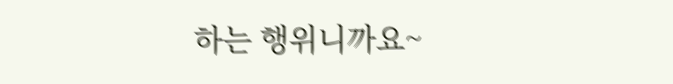하는 행위니까요~